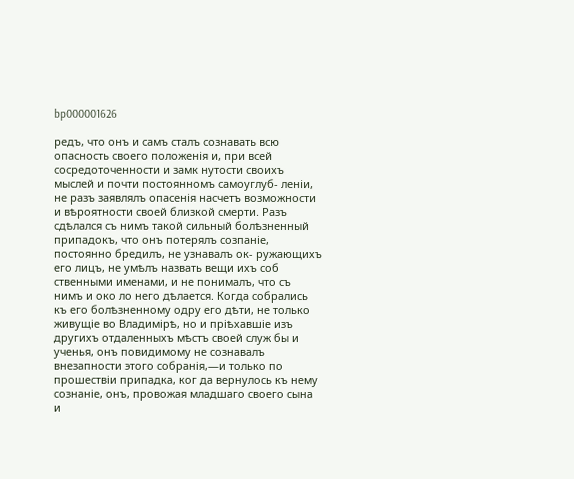bp000001626

редъ, что онъ и самъ сталъ сознавать всю опасность своего положенія и, при всей сосредоточенности и замк нутости своихъ мыслей и почти постоянномъ самоуглуб- леніи, не разъ заявлялъ опасенія насчетъ возможности и вѣроятности своей близкой смерти. Разъ сдѣлался съ нимъ такой сильный болѣзненный припадокъ, что онъ потерялъ созпаніе, постоянно бредилъ, не узнавалъ ок- ружающихъ его лицъ, не умѣлъ назвать вещи ихъ соб ственными именами, и не понималъ, что съ нимъ и око ло него дѣлается. Когда собрались къ его болѣзненному одру его дѣти, не только живущіе во Владимірѣ, но и пріѣхавшіе изъ другихъ отдаленныхъ мѣстъ своей служ бы и ученья, онъ повидимому не сознавалъ внезапности этого собранія,—и только по прошествіи припадка, ког да вернулось къ нему сознаніе, онъ, провожая младшаго своего сына и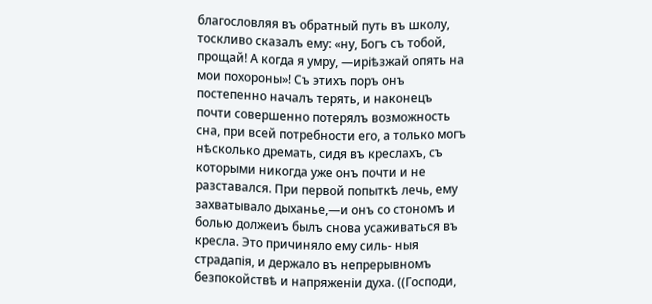благословляя въ обратный путь въ школу, тоскливо сказалъ ему: «ну, Богъ съ тобой, прощай! А когда я умру, —иріѣзжай опять на мои похороны»! Съ этихъ поръ онъ постепенно началъ терять, и наконецъ почти совершенно потерялъ возможность сна, при всей потребности его, а только могъ нѣсколько дремать, сидя въ креслахъ, съ которыми никогда уже онъ почти и не разставался. При первой попыткѣ лечь, ему захватывало дыханье,—и онъ со стономъ и болью должеиъ былъ снова усаживаться въ кресла. Это причиняло ему силь- ныя страдапія, и держало въ непрерывномъ безпокойствѣ и напряженіи духа. ((Господи,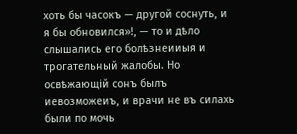хоть бы часокъ — другой соснуть, и я бы обновился»!, — то и дѣло слышались его болѣзнеииыя и трогательный жалобы. Но освѣжающій сонъ былъ иевозможеиъ, и врачи не въ силахь были по мочь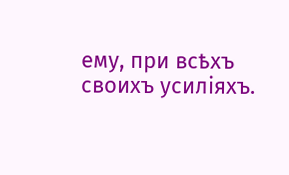ему, при всѣхъ своихъ усиліяхъ.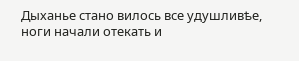Дыханье стано вилось все удушливѣе, ноги начали отекать и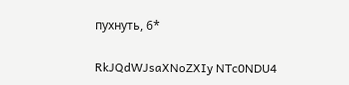пухнуть, 6*

RkJQdWJsaXNoZXIy NTc0NDU4